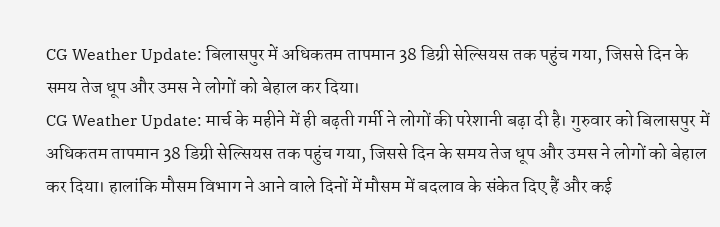CG Weather Update: बिलासपुर में अधिकतम तापमान 38 डिग्री सेल्सियस तक पहुंच गया, जिससे दिन के समय तेज धूप और उमस ने लोगों को बेहाल कर दिया।
CG Weather Update: मार्च के महीने में ही बढ़ती गर्मी ने लोगों की परेशानी बढ़ा दी है। गुरुवार को बिलासपुर में अधिकतम तापमान 38 डिग्री सेल्सियस तक पहुंच गया, जिससे दिन के समय तेज धूप और उमस ने लोगों को बेहाल कर दिया। हालांकि मौसम विभाग ने आने वाले दिनों में मौसम में बदलाव के संकेत दिए हैं और कई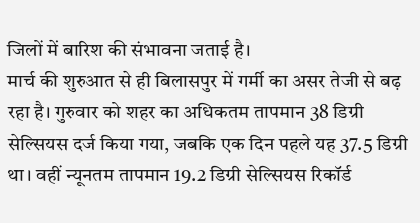जिलों में बारिश की संभावना जताई है।
मार्च की शुरुआत से ही बिलासपुर में गर्मी का असर तेजी से बढ़ रहा है। गुरुवार को शहर का अधिकतम तापमान 38 डिग्री सेल्सियस दर्ज किया गया, जबकि एक दिन पहले यह 37.5 डिग्री था। वहीं न्यूनतम तापमान 19.2 डिग्री सेल्सियस रिकॉर्ड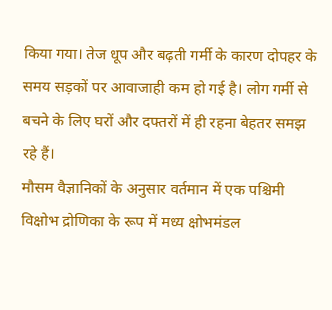किया गया। तेज धूप और बढ़ती गर्मी के कारण दोपहर के समय सड़कों पर आवाजाही कम हो गई है। लोग गर्मी से बचने के लिए घरों और दफ्तरों में ही रहना बेहतर समझ रहे हैं।
मौसम वैज्ञानिकों के अनुसार वर्तमान में एक पश्चिमी विक्षोभ द्रोणिका के रूप में मध्य क्षोभमंडल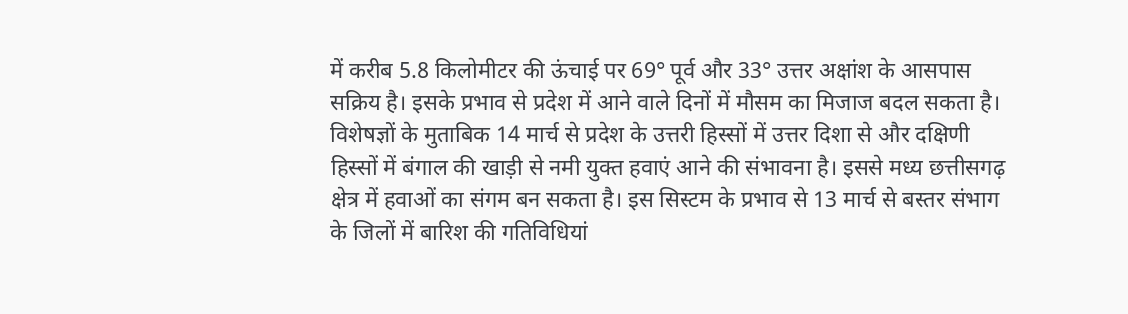में करीब 5.8 किलोमीटर की ऊंचाई पर 69° पूर्व और 33° उत्तर अक्षांश के आसपास सक्रिय है। इसके प्रभाव से प्रदेश में आने वाले दिनों में मौसम का मिजाज बदल सकता है।
विशेषज्ञों के मुताबिक 14 मार्च से प्रदेश के उत्तरी हिस्सों में उत्तर दिशा से और दक्षिणी हिस्सों में बंगाल की खाड़ी से नमी युक्त हवाएं आने की संभावना है। इससे मध्य छत्तीसगढ़ क्षेत्र में हवाओं का संगम बन सकता है। इस सिस्टम के प्रभाव से 13 मार्च से बस्तर संभाग के जिलों में बारिश की गतिविधियां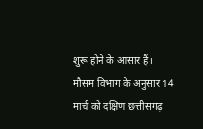शुरू होने के आसार हैं।
मौसम विभाग के अनुसार 14 मार्च को दक्षिण छत्तीसगढ़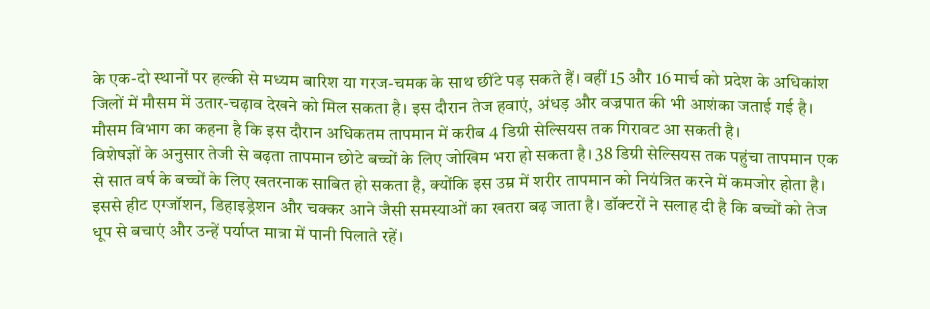के एक-दो स्थानों पर हल्की से मध्यम बारिश या गरज-चमक के साथ छींटे पड़ सकते हैं। वहीं 15 और 16 मार्च को प्रदेश के अधिकांश जिलों में मौसम में उतार-चढ़ाव देखने को मिल सकता है। इस दौरान तेज हवाएं, अंधड़ और वज्रपात की भी आशंका जताई गई है। मौसम विभाग का कहना है कि इस दौरान अधिकतम तापमान में करीब 4 डिग्री सेल्सियस तक गिरावट आ सकती है।
विशेषज्ञों के अनुसार तेजी से बढ़ता तापमान छोटे बच्चों के लिए जोखिम भरा हो सकता है। 38 डिग्री सेल्सियस तक पहुंचा तापमान एक से सात वर्ष के बच्चों के लिए खतरनाक साबित हो सकता है, क्योंकि इस उम्र में शरीर तापमान को नियंत्रित करने में कमजोर होता है। इससे हीट एग्जॉशन, डिहाइड्रेशन और चक्कर आने जैसी समस्याओं का खतरा बढ़ जाता है। डॉक्टरों ने सलाह दी है कि बच्चों को तेज धूप से बचाएं और उन्हें पर्याप्त मात्रा में पानी पिलाते रहें।